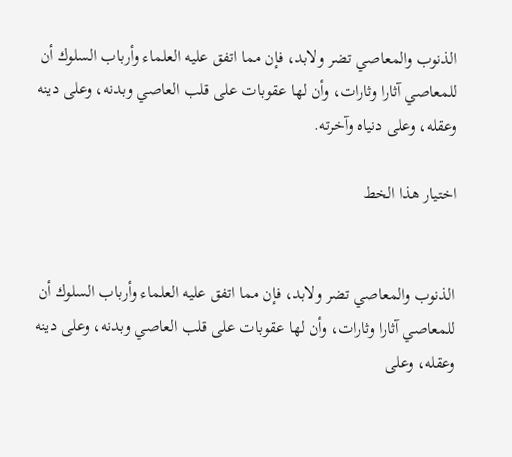الذنوب والمعاصي تضر ولابد، فإن مما اتفق عليه العلماء وأرباب السلوك أن للمعاصي آثارا وثارات، وأن لها عقوبات على قلب العاصي وبدنه، وعلى دينه وعقله، وعلى دنياه وآخرته.

اختيار هذا الخط


الذنوب والمعاصي تضر ولابد، فإن مما اتفق عليه العلماء وأرباب السلوك أن للمعاصي آثارا وثارات، وأن لها عقوبات على قلب العاصي وبدنه، وعلى دينه وعقله، وعلى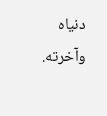دنياه وآخرته.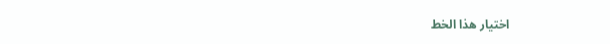اختيار هذا الخط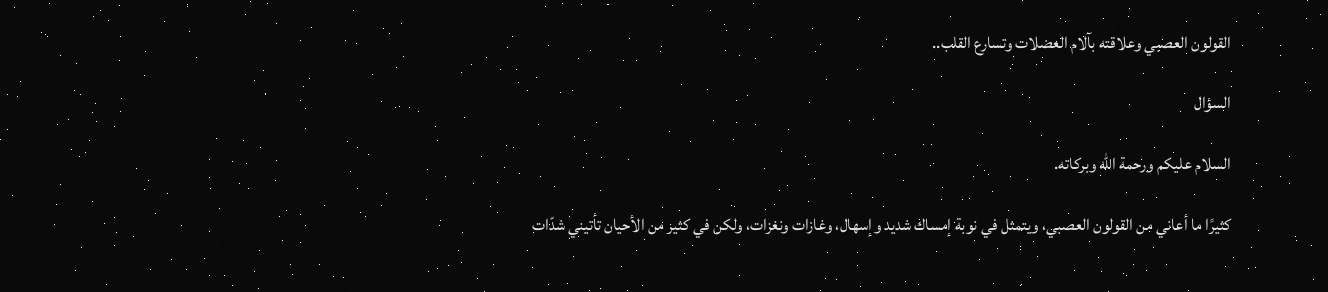القولون العصبي وعلاقته بآلام العضلات وتسارع القلب..

السؤال

السلام عليكم ورحمة الله وبركاته.

كثيرًا ما أعاني من القولون العصبي، ويتمثل في نوبة إمساك شديد وإسهال، وغازات ونغزات، ولكن في كثير من الأحيان تأتيني شدّات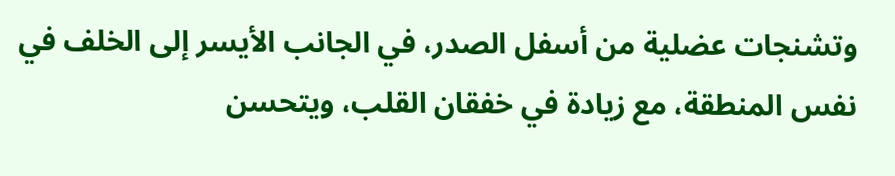وتشنجات عضلية من أسفل الصدر، في الجانب الأيسر إلى الخلف في نفس المنطقة، مع زيادة في خفقان القلب، ويتحسن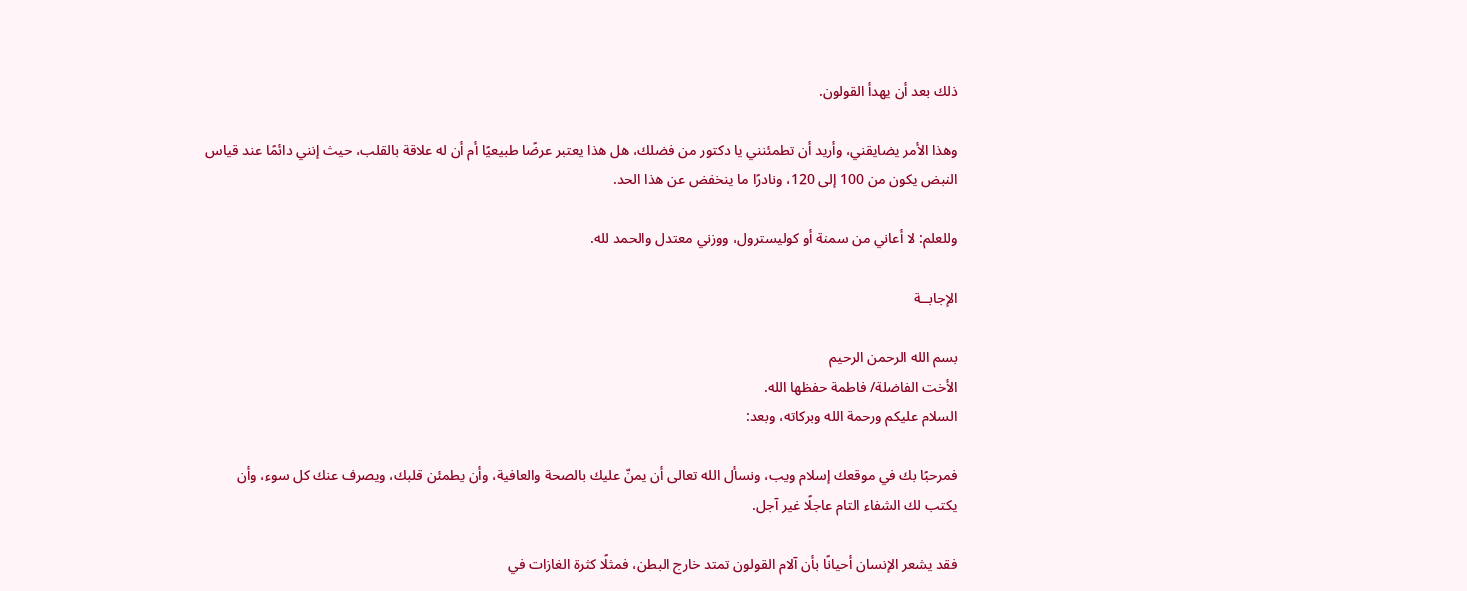ذلك بعد أن يهدأ القولون.

وهذا الأمر يضايقني، وأريد أن تطمئنني يا دكتور من فضلك، هل هذا يعتبر عرضًا طبيعيًا أم أن له علاقة بالقلب، حيث إنني دائمًا عند قياس النبض يكون من 100 إلى 120، ونادرًا ما ينخفض عن هذا الحد.

وللعلم: لا أعاني من سمنة أو كوليسترول، ووزني معتدل والحمد لله.

الإجابــة

بسم الله الرحمن الرحيم
الأخت الفاضلة/ فاطمة حفظها الله.
السلام عليكم ورحمة الله وبركاته، وبعد:

فمرحبًا بك في موقعك إسلام ويب، ونسأل الله تعالى أن يمنّ عليك بالصحة والعافية، وأن يطمئن قلبك، ويصرف عنك كل سوء، وأن يكتب لك الشفاء التام عاجلًا غير آجل.

فقد يشعر الإنسان أحيانًا بأن آلام القولون تمتد خارج البطن، فمثلًا كثرة الغازات في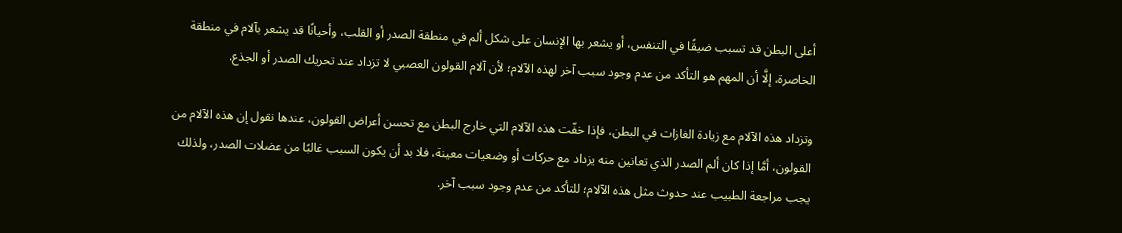أعلى البطن قد تسبب ضيقًا في التنفس، أو يشعر بها الإنسان على شكل ألم في منطقة الصدر أو القلب، وأحيانًا قد يشعر بآلام في منطقة الخاصرة، إلَّا أن المهم هو التأكد من عدم وجود سبب آخر لهذه الآلام؛ لأن آلام القولون العصبي لا تزداد عند تحريك الصدر أو الجذع.

وتزداد هذه الآلام مع زيادة الغازات في البطن، فإذا خفّت هذه الآلام التي خارج البطن مع تحسن أعراض القولون، عندها نقول إن هذه الآلام من القولون، أمَّا إذا كان ألم الصدر الذي تعانين منه يزداد مع حركات أو وضعيات معينة، فلا بد أن يكون السبب غالبًا من عضلات الصدر، ولذلك يجب مراجعة الطبيب عند حدوث مثل هذه الآلام؛ للتأكد من عدم وجود سبب آخر.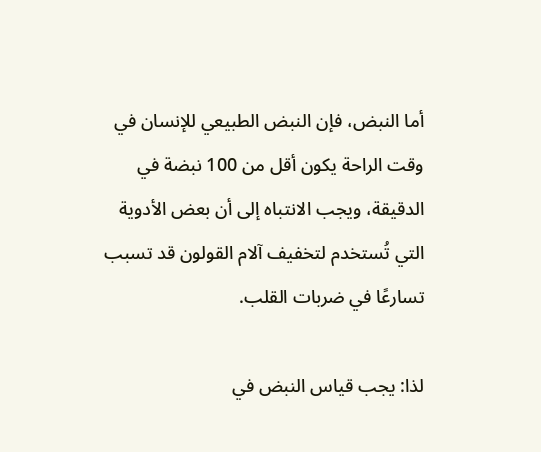أما النبض، فإن النبض الطبيعي للإنسان في وقت الراحة يكون أقل من 100 نبضة في الدقيقة، ويجب الانتباه إلى أن بعض الأدوية التي تُستخدم لتخفيف آلام القولون قد تسبب تسارعًا في ضربات القلب.

لذا: يجب قياس النبض في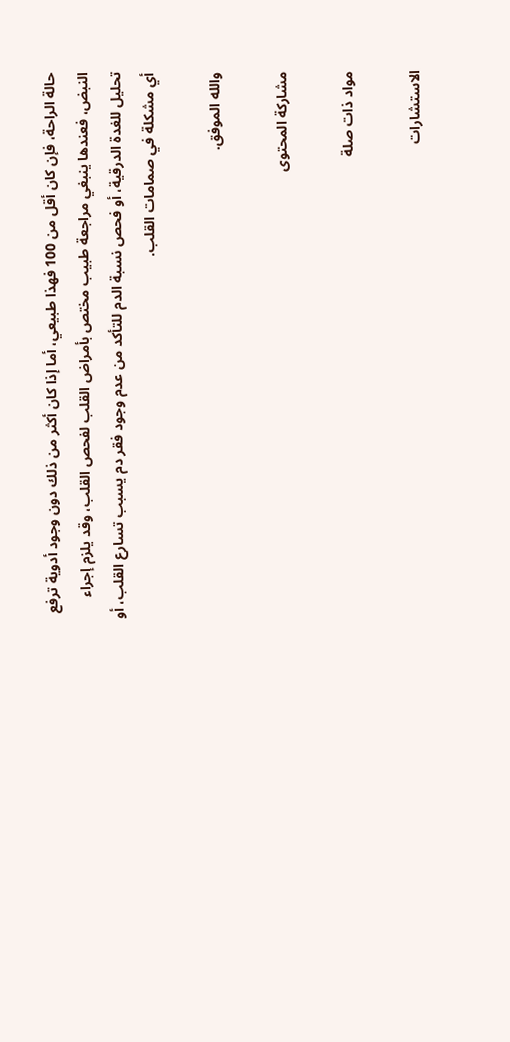حالة الراحة، فإن كان أقل من 100 فهذا طبيعي، أما إذا كان أكثر من ذلك دون وجود أدوية ترفع النبض، فعندها ينبغي مراجعة طبيب مختص بأمراض القلب لفحص القلب، وقد يلزم إجراء تحليل للغدة الدرقية، أو فحص نسبة الدم للتأكد من عدم وجود فقر دم يسبب تسارع القلب، أو أي مشكلة في صمامات القلب.

والله الموفق.

مشاركة المحتوى

مواد ذات صلة

الاستشارات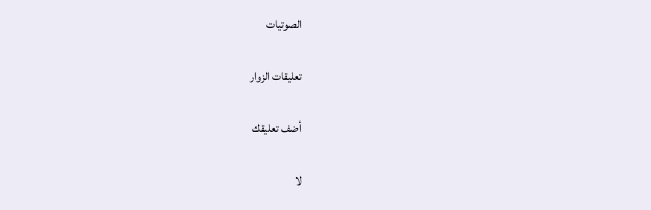الصوتيات

تعليقات الزوار

أضف تعليقك

لا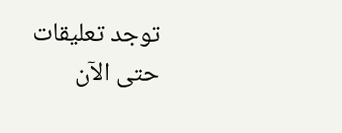توجد تعليقات حتى الآن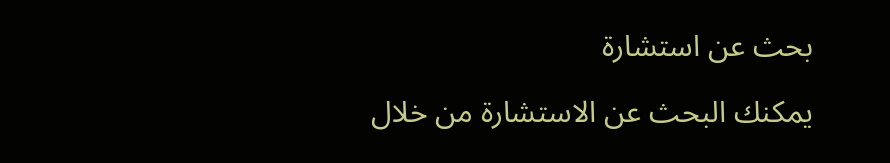بحث عن استشارة

يمكنك البحث عن الاستشارة من خلال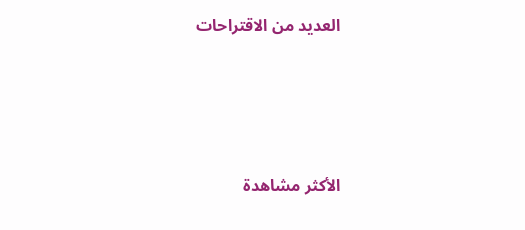العديد من الاقتراحات







الأكثر مشاهدة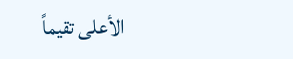الأعلى تقيماً